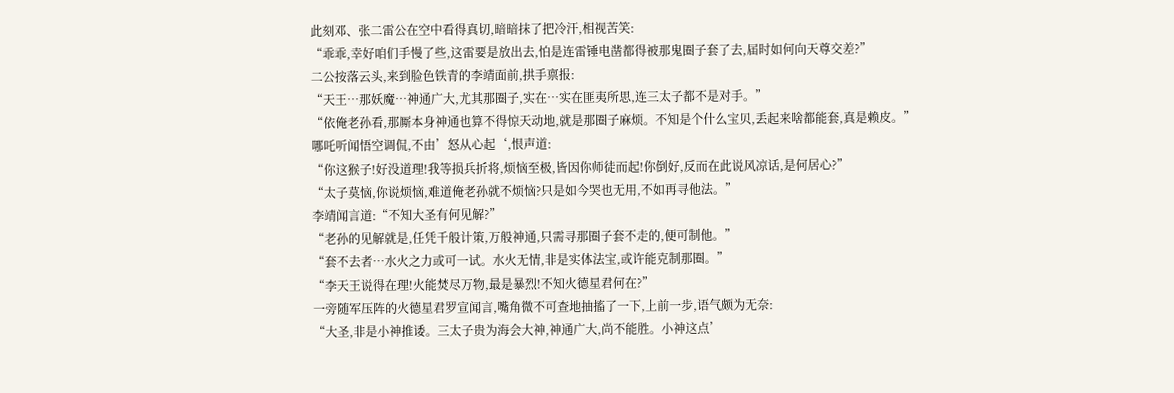此刻邓、张二雷公在空中看得真切,暗暗抹了把冷汗,相视苦笑:
“乖乖,幸好咱们手慢了些,这雷要是放出去,怕是连雷锤电凿都得被那鬼圈子套了去,届时如何向天尊交差?”
二公按落云头,来到脸色铁青的李靖面前,拱手禀报:
“天王…那妖魔…神通广大,尤其那圈子,实在…实在匪夷所思,连三太子都不是对手。”
“依俺老孙看,那厮本身神通也算不得惊天动地,就是那圈子麻烦。不知是个什么宝贝,丢起来啥都能套,真是赖皮。”
哪吒听闻悟空调侃,不由’怒从心起‘,恨声道:
“你这猴子!好没道理!我等损兵折将,烦恼至极,皆因你师徒而起!你倒好,反而在此说风凉话,是何居心?”
“太子莫恼,你说烦恼,难道俺老孙就不烦恼?只是如今哭也无用,不如再寻他法。”
李靖闻言道:“不知大圣有何见解?”
“老孙的见解就是,任凭千般计策,万般神通,只需寻那圈子套不走的,便可制他。”
“套不去者…水火之力或可一试。水火无情,非是实体法宝,或许能克制那圈。”
“李天王说得在理!火能焚尽万物,最是暴烈!不知火德星君何在?”
一旁随军压阵的火德星君罗宣闻言,嘴角微不可查地抽搐了一下,上前一步,语气颇为无奈:
“大圣,非是小神推诿。三太子贵为海会大神,神通广大,尚不能胜。小神这点’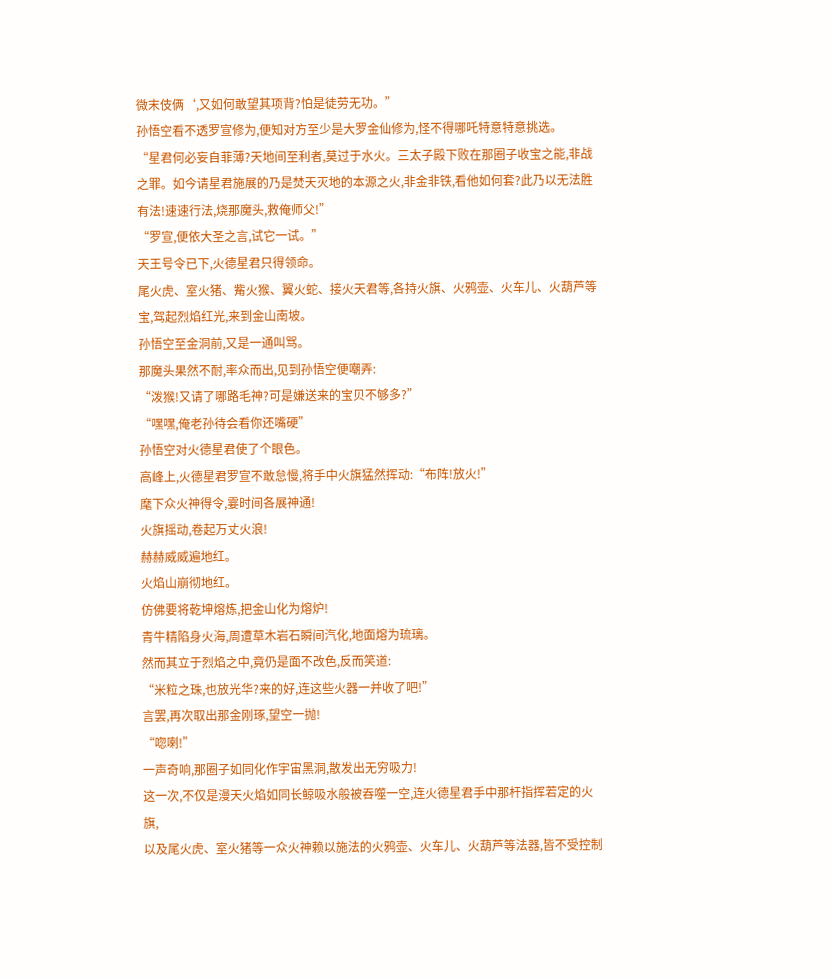微末伎俩‘,又如何敢望其项背?怕是徒劳无功。”
孙悟空看不透罗宣修为,便知对方至少是大罗金仙修为,怪不得哪吒特意特意挑选。
“星君何必妄自菲薄?天地间至利者,莫过于水火。三太子殿下败在那圈子收宝之能,非战之罪。如今请星君施展的乃是焚天灭地的本源之火,非金非铁,看他如何套?此乃以无法胜有法!速速行法,烧那魔头,救俺师父!”
“罗宣,便依大圣之言,试它一试。”
天王号令已下,火德星君只得领命。
尾火虎、室火猪、觜火猴、翼火蛇、接火天君等,各持火旗、火鸦壶、火车儿、火葫芦等宝,驾起烈焰红光,来到金山南坡。
孙悟空至金洞前,又是一通叫骂。
那魔头果然不耐,率众而出,见到孙悟空便嘲弄:
“泼猴!又请了哪路毛神?可是嫌送来的宝贝不够多?”
“嘿嘿,俺老孙待会看你还嘴硬”
孙悟空对火德星君使了个眼色。
高峰上,火德星君罗宣不敢怠慢,将手中火旗猛然挥动:“布阵!放火!”
麾下众火神得令,霎时间各展神通!
火旗摇动,卷起万丈火浪!
赫赫威威遍地红。
火焰山崩彻地红。
仿佛要将乾坤熔炼,把金山化为熔炉!
青牛精陷身火海,周遭草木岩石瞬间汽化,地面熔为琉璃。
然而其立于烈焰之中,竟仍是面不改色,反而笑道:
“米粒之珠,也放光华?来的好,连这些火器一并收了吧!”
言罢,再次取出那金刚琢,望空一抛!
“唿喇!”
一声奇响,那圈子如同化作宇宙黑洞,散发出无穷吸力!
这一次,不仅是漫天火焰如同长鲸吸水般被吞噬一空,连火德星君手中那杆指挥若定的火旗,
以及尾火虎、室火猪等一众火神赖以施法的火鸦壶、火车儿、火葫芦等法器,皆不受控制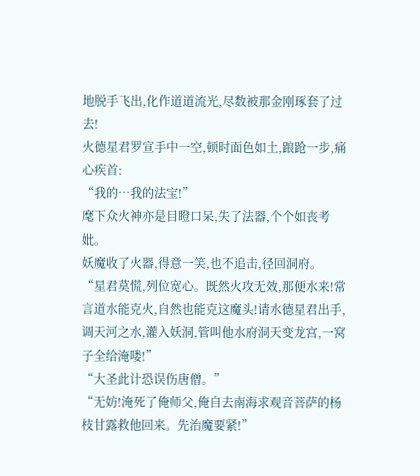地脱手飞出,化作道道流光,尽数被那金刚琢套了过去!
火德星君罗宣手中一空,顿时面色如土,踉跄一步,痛心疾首:
“我的…我的法宝!”
麾下众火神亦是目瞪口呆,失了法器,个个如丧考妣。
妖魔收了火器,得意一笑,也不追击,径回洞府。
“星君莫慌,列位宽心。既然火攻无效,那便水来!常言道水能克火,自然也能克这魔头!请水德星君出手,调天河之水,灌入妖洞,管叫他水府洞天变龙宫,一窝子全给淹喽!”
“大圣此计恐误伤唐僧。”
“无妨!淹死了俺师父,俺自去南海求观音菩萨的杨枝甘露救他回来。先治魔要紧!”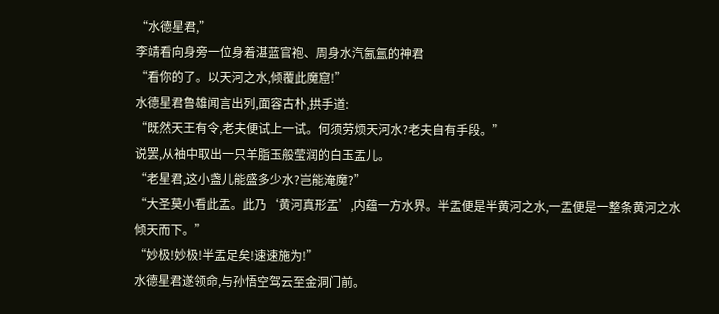“水德星君,”
李靖看向身旁一位身着湛蓝官袍、周身水汽氤氲的神君
“看你的了。以天河之水,倾覆此魔窟!”
水德星君鲁雄闻言出列,面容古朴,拱手道:
“既然天王有令,老夫便试上一试。何须劳烦天河水?老夫自有手段。”
说罢,从袖中取出一只羊脂玉般莹润的白玉盂儿。
“老星君,这小盏儿能盛多少水?岂能淹魔?”
“大圣莫小看此盂。此乃‘黄河真形盂’,内蕴一方水界。半盂便是半黄河之水,一盂便是一整条黄河之水倾天而下。”
“妙极!妙极!半盂足矣!速速施为!”
水德星君遂领命,与孙悟空驾云至金洞门前。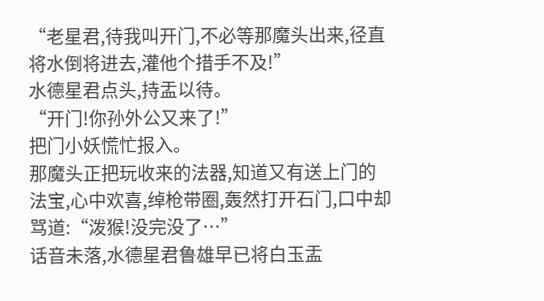“老星君,待我叫开门,不必等那魔头出来,径直将水倒将进去,灌他个措手不及!”
水德星君点头,持盂以待。
“开门!你孙外公又来了!”
把门小妖慌忙报入。
那魔头正把玩收来的法器,知道又有送上门的法宝,心中欢喜,绰枪带圈,轰然打开石门,口中却骂道:“泼猴!没完没了…”
话音未落,水德星君鲁雄早已将白玉盂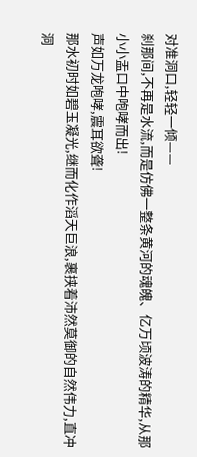对准洞口,轻轻一倾——
刹那间,不再是水流,而是仿佛一整条黄河的魂魄、亿万顷波涛的精华,从那小小盂口中咆哮而出!
声如万龙咆哮,震耳欲聋!
那水初时如碧玉凝光,继而化作滔天巨浪,裹挟着沛然莫御的自然伟力,直冲洞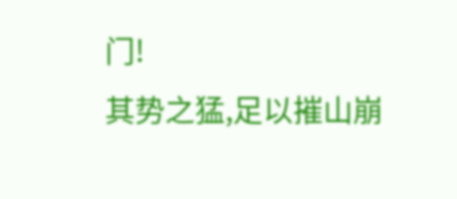门!
其势之猛,足以摧山崩